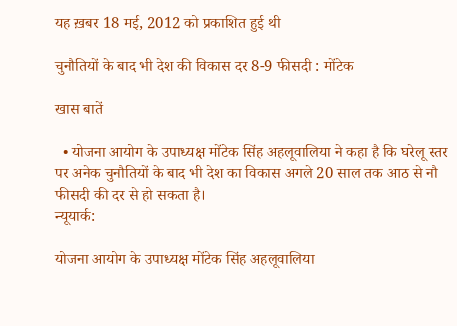यह ख़बर 18 मई, 2012 को प्रकाशित हुई थी

चुनौतियों के बाद भी देश की विकास दर 8-9 फीसदी : मोंटेक

खास बातें

  • योजना आयोग के उपाध्यक्ष मोंटेक सिंह अहलूवालिया ने कहा है कि घरेलू स्तर पर अनेक चुनौतियों के बाद भी देश का विकास अगले 20 साल तक आठ से नौ फीसदी की दर से हो सकता है।
न्यूयार्क:

योजना आयोग के उपाध्यक्ष मोंटेक सिंह अहलूवालिया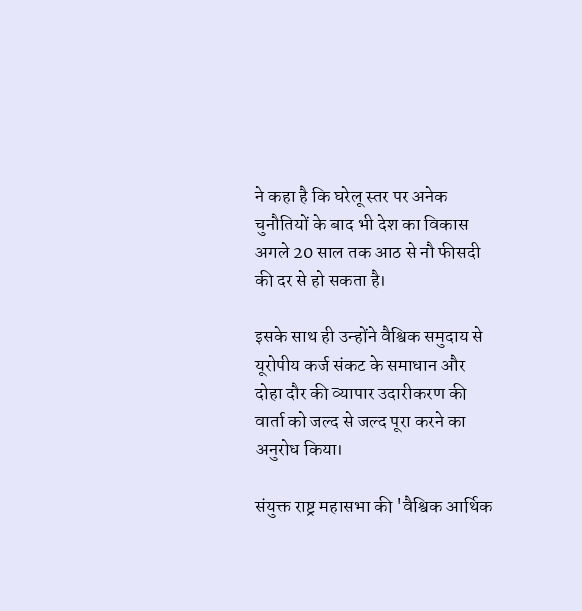ने कहा है कि घरेलू स्तर पर अनेक चुनौतियों के बाद भी देश का विकास अगले 20 साल तक आठ से नौ फीसदी की दर से हो सकता है।

इसके साथ ही उन्होंने वैश्विक समुदाय से यूरोपीय कर्ज संकट के समाधान और दोहा दौर की व्यापार उदारीकरण की वार्ता को जल्द से जल्द पूरा करने का अनुरोध किया।

संयुक्त राष्ट्र महासभा की 'वैश्विक आर्थिक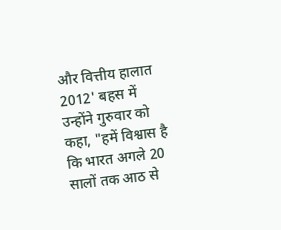और वित्तीय हालात 2012' बहस में उन्होंने गुरुवार को कहा, "हमें विश्वास है कि भारत अगले 20 सालों तक आठ से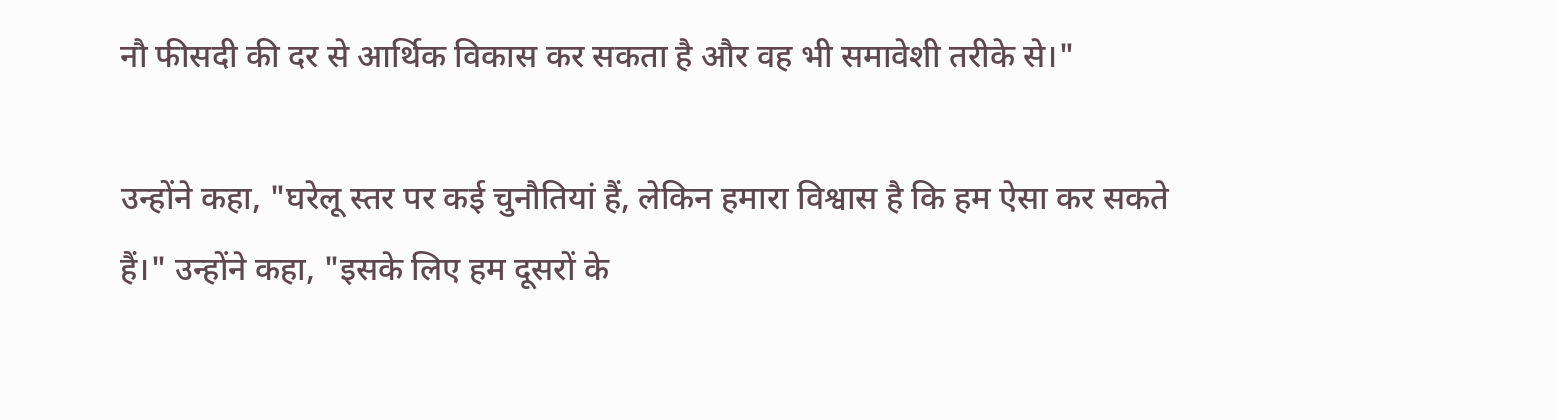नौ फीसदी की दर से आर्थिक विकास कर सकता है और वह भी समावेशी तरीके से।"

उन्होंने कहा, "घरेलू स्तर पर कई चुनौतियां हैं, लेकिन हमारा विश्वास है कि हम ऐसा कर सकते हैं।" उन्होंने कहा, "इसके लिए हम दूसरों के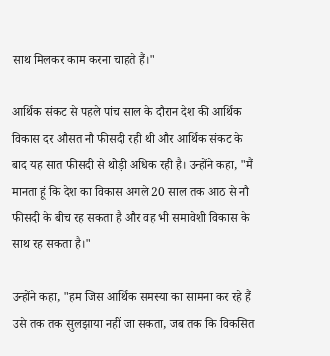साथ मिलकर काम करना चाहते हैं।"

आर्थिक संकट से पहले पांच साल के दौरान देश की आर्थिक विकास दर औसत नौ फीसदी रही थी और आर्थिक संकट के बाद यह सात फीसदी से थोड़ी अधिक रही है। उन्होंने कहा, "मैं मानता हूं कि देश का विकास अगले 20 साल तक आठ से नौ फीसदी के बीच रह सकता है और वह भी समावेशी विकास के साथ रह सकता है।"

उन्होंने कहा, "हम जिस आर्थिक समस्या का सामना कर रहे हैं उसे तक तक सुलझाया नहीं जा सकता, जब तक कि विकसित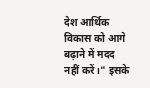देश आर्थिक विकास को आगे बढ़ाने में मदद नहीं करें।" इसके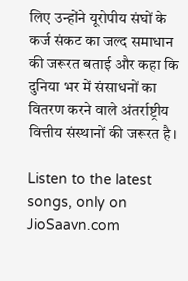लिए उन्होंने यूरोपीय संघों के कर्ज संकट का जल्द समाधान की जरूरत बताई और कहा कि दुनिया भर में संसाधनों का वितरण करने वाले अंतर्राष्ट्रीय वित्तीय संस्थानों की जरूरत है।

Listen to the latest songs, only on JioSaavn.com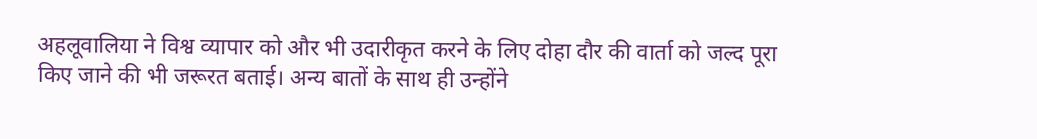अहलूवालिया ने विश्व व्यापार को और भी उदारीकृत करने के लिए दोहा दौर की वार्ता को जल्द पूरा किए जाने की भी जरूरत बताई। अन्य बातों के साथ ही उन्होंने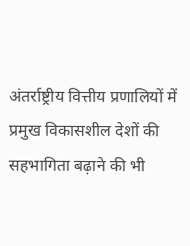अंतर्राष्ट्रीय वित्तीय प्रणालियों में प्रमुख विकासशील देशों की सहभागिता बढ़ाने की भी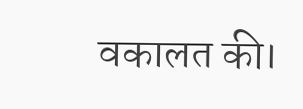वकालत की।